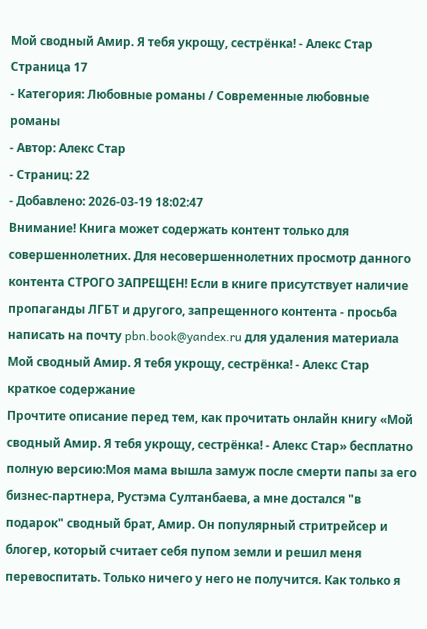Мой сводный Амир. Я тебя укрощу, сестрёнка! - Алекс Стар Страница 17
- Категория: Любовные романы / Современные любовные романы
- Автор: Алекс Стар
- Страниц: 22
- Добавлено: 2026-03-19 18:02:47
Внимание! Книга может содержать контент только для совершеннолетних. Для несовершеннолетних просмотр данного контента СТРОГО ЗАПРЕЩЕН! Если в книге присутствует наличие пропаганды ЛГБТ и другого, запрещенного контента - просьба написать на почту pbn.book@yandex.ru для удаления материала
Мой сводный Амир. Я тебя укрощу, сестрёнка! - Алекс Стар краткое содержание
Прочтите описание перед тем, как прочитать онлайн книгу «Мой сводный Амир. Я тебя укрощу, сестрёнка! - Алекс Стар» бесплатно полную версию:Моя мама вышла замуж после смерти папы за его бизнес-партнера, Рустэма Султанбаева, а мне достался "в подарок" сводный брат, Амир. Он популярный стритрейсер и блогер, который считает себя пупом земли и решил меня перевоспитать. Только ничего у него не получится. Как только я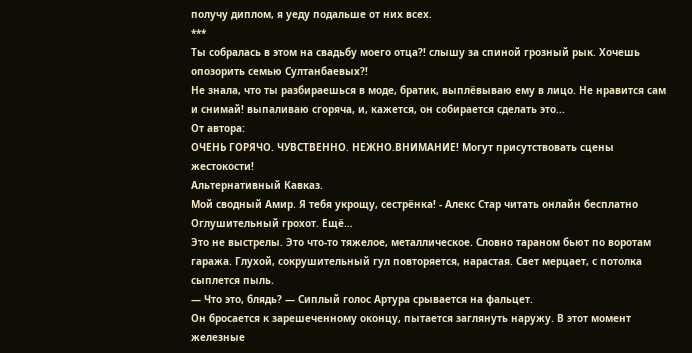получу диплом, я уеду подальше от них всех.
***
Ты собралась в этом на свадьбу моего отца?! слышу за спиной грозный рык. Хочешь опозорить семью Султанбаевых?!
Не знала, что ты разбираешься в моде, братик, выплёвываю ему в лицо. Не нравится сам и снимай! выпаливаю сгоряча, и, кажется, он собирается сделать это...
От автора:
ОЧЕНЬ ГОРЯЧО. ЧУВСТВЕННО. НЕЖНО.ВНИМАНИЕ! Могут присутствовать сцены жестокости!
Альтернативный Кавказ.
Мой сводный Амир. Я тебя укрощу, сестрёнка! - Алекс Стар читать онлайн бесплатно
Оглушительный грохот. Ещё…
Это не выстрелы. Это что-то тяжелое, металлическое. Словно тараном бьют по воротам гаража. Глухой, сокрушительный гул повторяется, нарастая. Свет мерцает, с потолка сыплется пыль.
— Что это, блядь? — Сиплый голос Артура срывается на фальцет.
Он бросается к зарешеченному оконцу, пытается заглянуть наружу. В этот момент железные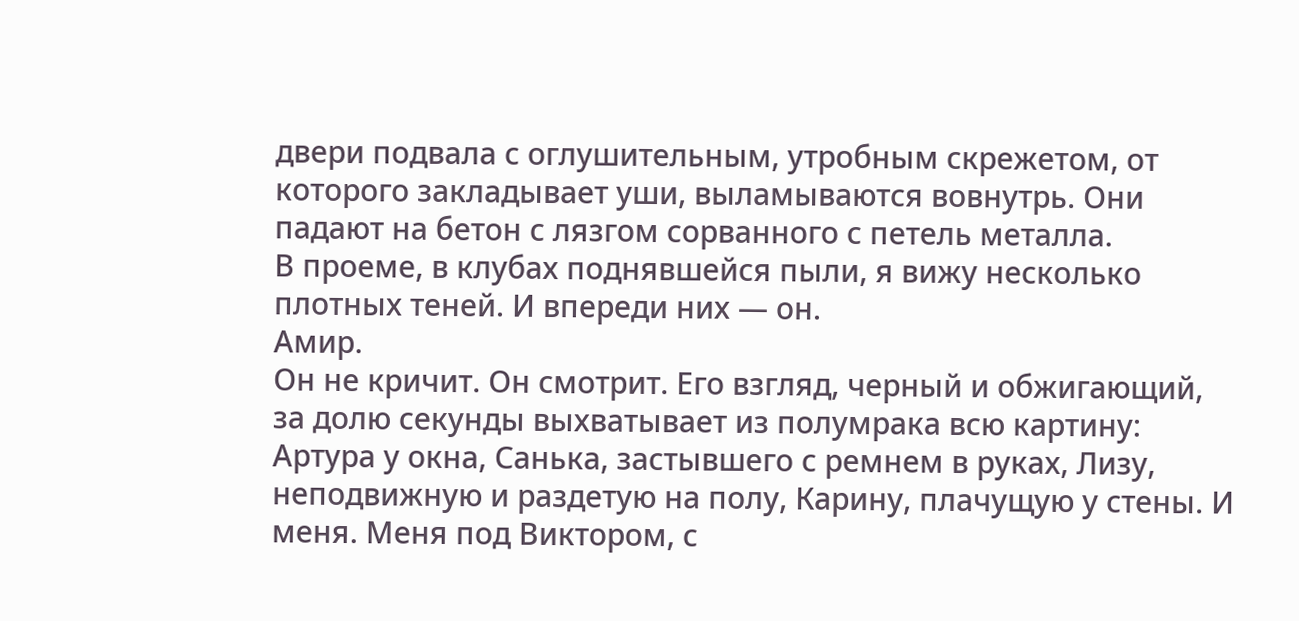двери подвала с оглушительным, утробным скрежетом, от которого закладывает уши, выламываются вовнутрь. Они падают на бетон с лязгом сорванного с петель металла.
В проеме, в клубах поднявшейся пыли, я вижу несколько плотных теней. И впереди них — он.
Амир.
Он не кричит. Он смотрит. Его взгляд, черный и обжигающий, за долю секунды выхватывает из полумрака всю картину: Артура у окна, Санька, застывшего с ремнем в руках, Лизу, неподвижную и раздетую на полу, Карину, плачущую у стены. И меня. Меня под Виктором, с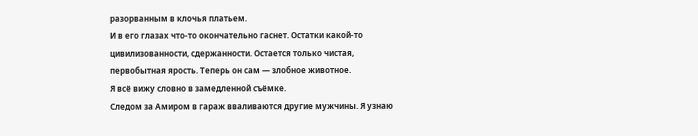разорванным в клочья платьем.
И в его глазах что-то окончательно гаснет. Остатки какой-то цивилизованности, сдержанности. Остается только чистая, первобытная ярость. Теперь он сам — злобное животное.
Я всё вижу словно в замедленной съёмке.
Следом за Амиром в гараж вваливаются другие мужчины. Я узнаю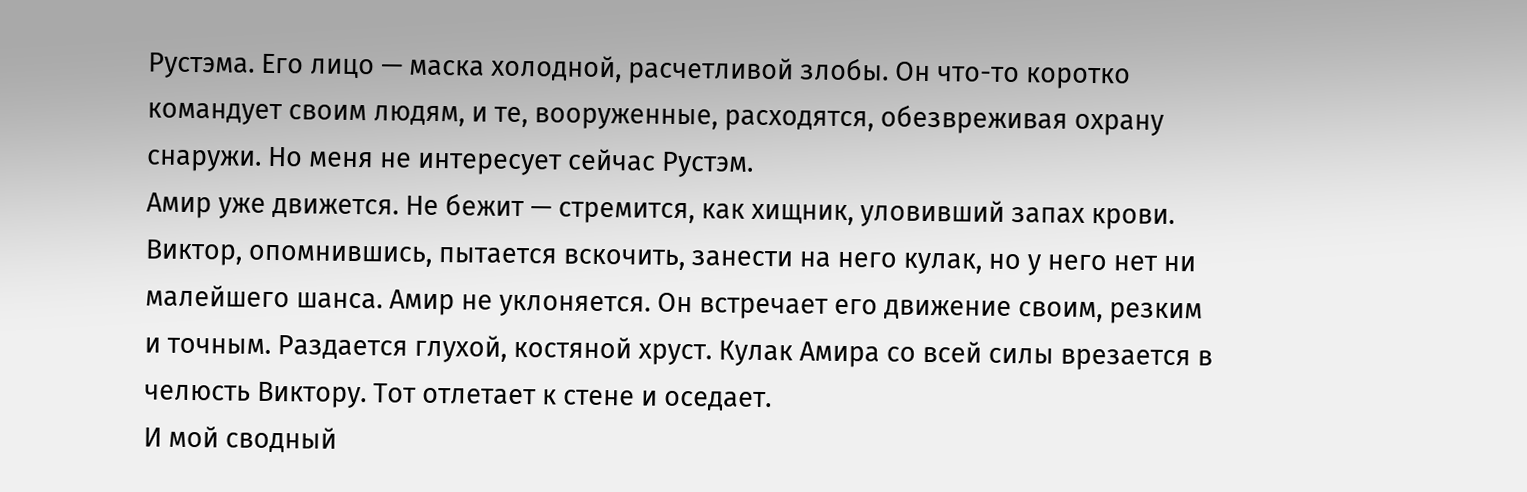Рустэма. Его лицо — маска холодной, расчетливой злобы. Он что-то коротко командует своим людям, и те, вооруженные, расходятся, обезвреживая охрану снаружи. Но меня не интересует сейчас Рустэм.
Амир уже движется. Не бежит — стремится, как хищник, уловивший запах крови. Виктор, опомнившись, пытается вскочить, занести на него кулак, но у него нет ни малейшего шанса. Амир не уклоняется. Он встречает его движение своим, резким и точным. Раздается глухой, костяной хруст. Кулак Амира со всей силы врезается в челюсть Виктору. Тот отлетает к стене и оседает.
И мой сводный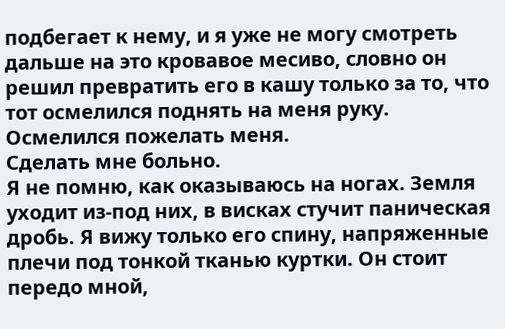подбегает к нему, и я уже не могу смотреть дальше на это кровавое месиво, словно он решил превратить его в кашу только за то, что тот осмелился поднять на меня руку. Осмелился пожелать меня.
Сделать мне больно.
Я не помню, как оказываюсь на ногах. Земля уходит из-под них, в висках стучит паническая дробь. Я вижу только его спину, напряженные плечи под тонкой тканью куртки. Он стоит передо мной,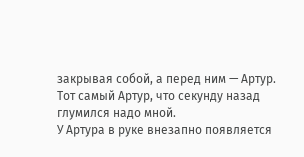закрывая собой, а перед ним — Артур. Тот самый Артур, что секунду назад глумился надо мной.
У Артура в руке внезапно появляется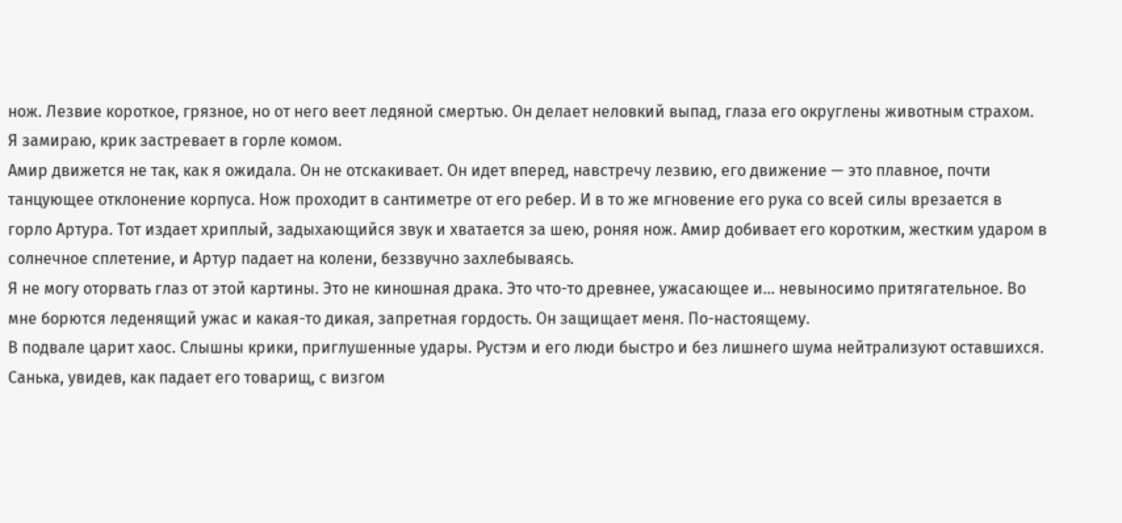нож. Лезвие короткое, грязное, но от него веет ледяной смертью. Он делает неловкий выпад, глаза его округлены животным страхом. Я замираю, крик застревает в горле комом.
Амир движется не так, как я ожидала. Он не отскакивает. Он идет вперед, навстречу лезвию, его движение — это плавное, почти танцующее отклонение корпуса. Нож проходит в сантиметре от его ребер. И в то же мгновение его рука со всей силы врезается в горло Артура. Тот издает хриплый, задыхающийся звук и хватается за шею, роняя нож. Амир добивает его коротким, жестким ударом в солнечное сплетение, и Артур падает на колени, беззвучно захлебываясь.
Я не могу оторвать глаз от этой картины. Это не киношная драка. Это что-то древнее, ужасающее и… невыносимо притягательное. Во мне борются леденящий ужас и какая-то дикая, запретная гордость. Он защищает меня. По-настоящему.
В подвале царит хаос. Слышны крики, приглушенные удары. Рустэм и его люди быстро и без лишнего шума нейтрализуют оставшихся. Санька, увидев, как падает его товарищ, с визгом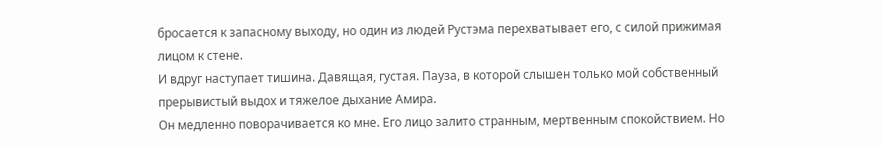бросается к запасному выходу, но один из людей Рустэма перехватывает его, с силой прижимая лицом к стене.
И вдруг наступает тишина. Давящая, густая. Пауза, в которой слышен только мой собственный прерывистый выдох и тяжелое дыхание Амира.
Он медленно поворачивается ко мне. Его лицо залито странным, мертвенным спокойствием. Но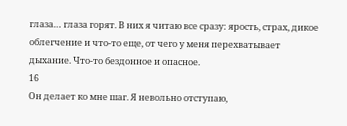глаза… глаза горят. В них я читаю все сразу: ярость, страх, дикое облегчение и что-то еще, от чего у меня перехватывает дыхание. Что-то бездонное и опасное.
16
Он делает ко мне шаг. Я невольно отступаю,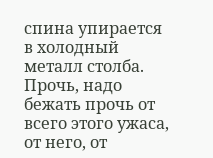спина упирается в холодный металл столба. Прочь, надо бежать прочь от всего этого ужаса, от него, от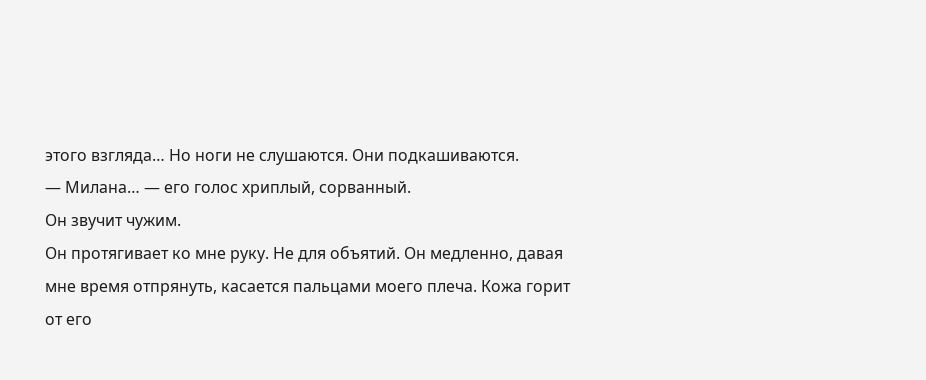этого взгляда… Но ноги не слушаются. Они подкашиваются.
— Милана… — его голос хриплый, сорванный.
Он звучит чужим.
Он протягивает ко мне руку. Не для объятий. Он медленно, давая мне время отпрянуть, касается пальцами моего плеча. Кожа горит от его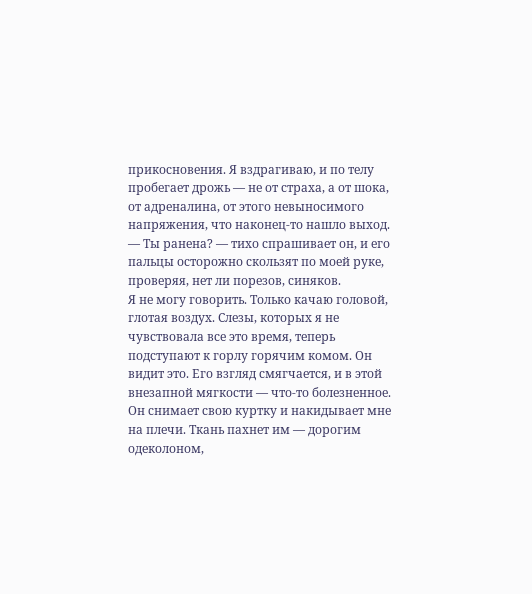прикосновения. Я вздрагиваю, и по телу пробегает дрожь — не от страха, а от шока, от адреналина, от этого невыносимого напряжения, что наконец-то нашло выход.
— Ты ранена? — тихо спрашивает он, и его пальцы осторожно скользят по моей руке, проверяя, нет ли порезов, синяков.
Я не могу говорить. Только качаю головой, глотая воздух. Слезы, которых я не чувствовала все это время, теперь подступают к горлу горячим комом. Он видит это. Его взгляд смягчается, и в этой внезапной мягкости — что-то болезненное.
Он снимает свою куртку и накидывает мне на плечи. Ткань пахнет им — дорогим одеколоном,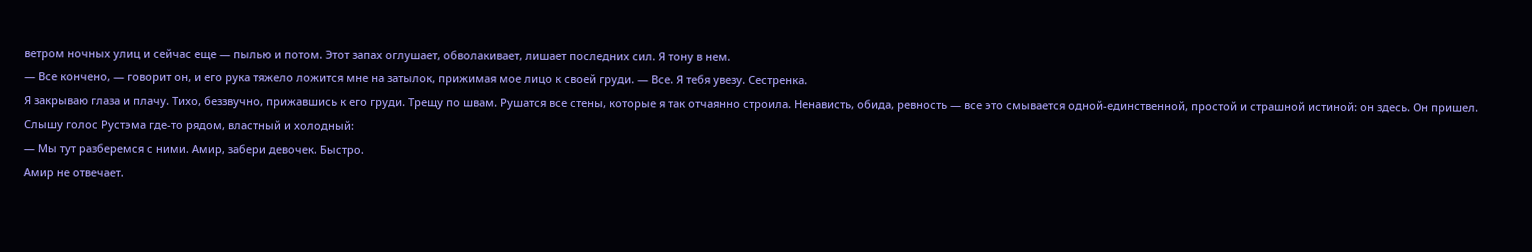ветром ночных улиц и сейчас еще — пылью и потом. Этот запах оглушает, обволакивает, лишает последних сил. Я тону в нем.
— Все кончено, — говорит он, и его рука тяжело ложится мне на затылок, прижимая мое лицо к своей груди. — Все. Я тебя увезу. Сестренка.
Я закрываю глаза и плачу. Тихо, беззвучно, прижавшись к его груди. Трещу по швам. Рушатся все стены, которые я так отчаянно строила. Ненависть, обида, ревность — все это смывается одной-единственной, простой и страшной истиной: он здесь. Он пришел.
Слышу голос Рустэма где-то рядом, властный и холодный:
— Мы тут разберемся с ними. Амир, забери девочек. Быстро.
Амир не отвечает.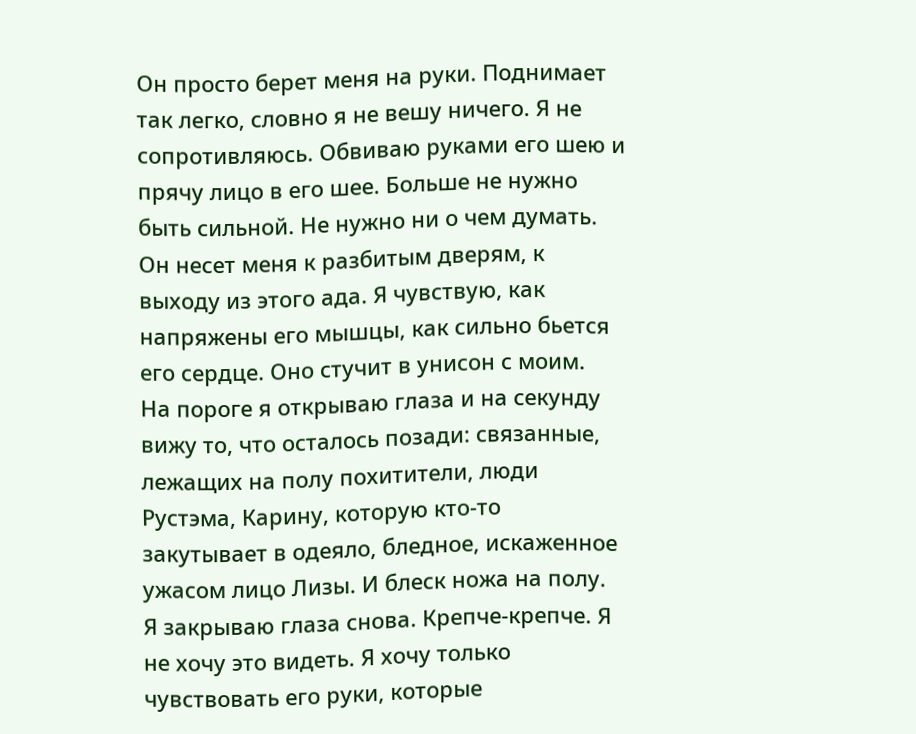Он просто берет меня на руки. Поднимает так легко, словно я не вешу ничего. Я не сопротивляюсь. Обвиваю руками его шею и прячу лицо в его шее. Больше не нужно быть сильной. Не нужно ни о чем думать.
Он несет меня к разбитым дверям, к выходу из этого ада. Я чувствую, как напряжены его мышцы, как сильно бьется его сердце. Оно стучит в унисон с моим.
На пороге я открываю глаза и на секунду вижу то, что осталось позади: связанные, лежащих на полу похитители, люди Рустэма, Карину, которую кто-то закутывает в одеяло, бледное, искаженное ужасом лицо Лизы. И блеск ножа на полу.
Я закрываю глаза снова. Крепче-крепче. Я не хочу это видеть. Я хочу только чувствовать его руки, которые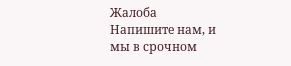Жалоба
Напишите нам, и мы в срочном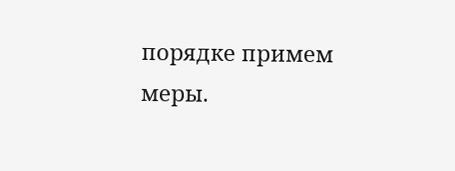порядке примем меры.